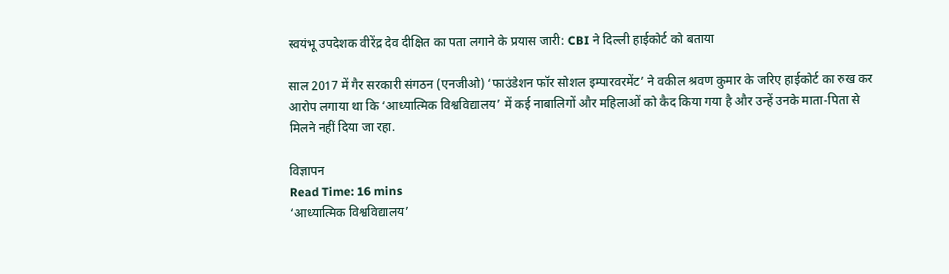स्वयंभू उपदेशक वीरेंद्र देव दीक्षित का पता लगाने के प्रयास जारी: CBI ने दिल्ली हाईकोर्ट को बताया

साल 2017 में गैर सरकारी संगठन (एनजीओ) ‘फाउंडेशन फॉर सोशल इम्पारवरमेंट’ ने वकील श्रवण कुमार के जरिए हाईकोर्ट का रुख कर आरोप लगाया था कि ‘आध्यात्मिक विश्वविद्यालय’ में कई नाबालिगों और महिलाओं को कैद किया गया है और उन्हें उनके माता-पिता से मिलने नहीं दिया जा रहा.

विज्ञापन
Read Time: 16 mins
‘आध्यात्मिक विश्वविद्यालय’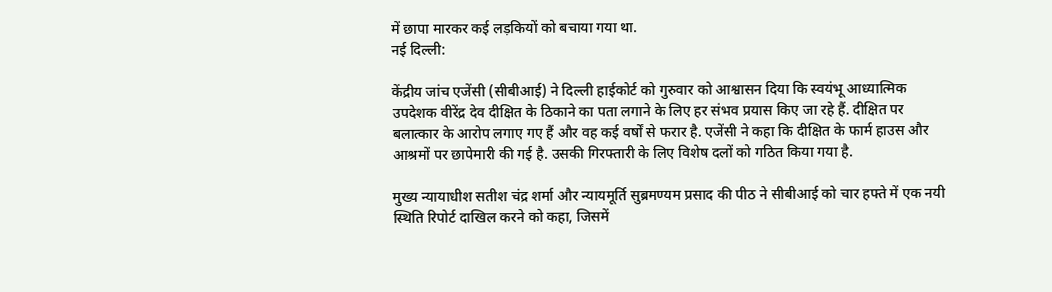में छापा मारकर कई लड़कियों को बचाया गया था.
नई दिल्ली:

केंद्रीय जांच एजेंसी (सीबीआई) ने दिल्ली हाईकोर्ट को गुरुवार को आश्वासन दिया कि स्वयंभू आध्यात्मिक उपदेशक वीरेंद्र देव दीक्षित के ठिकाने का पता लगाने के लिए हर संभव प्रयास किए जा रहे हैं. दीक्षित पर बलात्कार के आरोप लगाए गए हैं और वह कई वर्षों से फरार है. एजेंसी ने कहा कि दीक्षित के फार्म हाउस और आश्रमों पर छापेमारी की गई है. उसकी गिरफ्तारी के लिए विशेष दलों को गठित किया गया है.

मुख्य न्यायाधीश सतीश चंद्र शर्मा और न्यायमूर्ति सुब्रमण्यम प्रसाद की पीठ ने सीबीआई को चार हफ्ते में एक नयी स्थिति रिपोर्ट दाखिल करने को कहा, जिसमें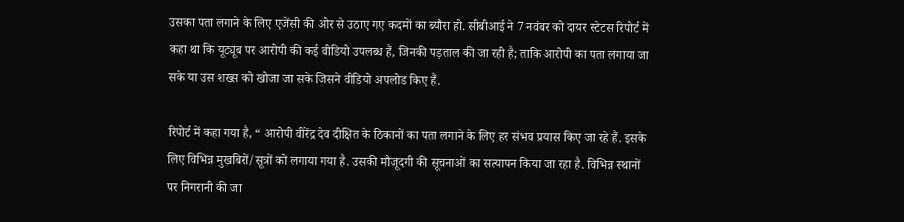उसका पता लगाने के लिए एजेंसी की ओर से उठाए गए कदमों का ब्यौरा हो. सीबीआई ने 7 नवंबर को दायर स्टेटस रिपोर्ट में कहा था कि यूट्यूब पर आरोपी की कई वीडियो उपलब्ध हैं, जिनकी पड़ताल की जा रही है; ताकि आरोपी का पता लगाया जा सके या उस शख्स को खोजा जा सके जिसने वीडियो अपलोड किए हैं.

रिपोर्ट में कहा गया है, “ आरोपी वीरेंद्र देव दीक्षित के ठिकानों का पता लगाने के लिए हर संभव प्रयास किए जा रहे हैं. इसके लिए विभिन्न मुखबिरों/सूत्रों को लगाया गया है. उसकी मौजूदगी की सूचनाओं का सत्यापन किया जा रहा है. विभिन्न स्थानों पर निगरानी की जा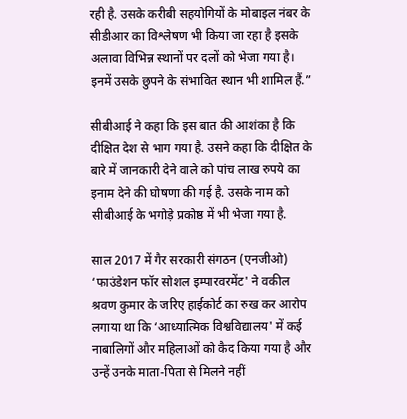रही है. उसके करीबी सहयोगियों के मोबाइल नंबर के सीडीआर का विश्लेषण भी किया जा रहा है इसके अलावा विभिन्न स्थानों पर दलों को भेजा गया है। इनमें उसके छुपने के संभावित स्थान भी शामिल हैं.”

सीबीआई ने कहा कि इस बात की आशंका है कि दीक्षित देश से भाग गया है. उसने कहा कि दीक्षित के बारे में जानकारी देने वाले को पांच लाख रुपये का इनाम देने की घोषणा की गई है. उसके नाम को सीबीआई के भगोड़े प्रकोष्ठ में भी भेजा गया है.

साल 2017 में गैर सरकारी संगठन (एनजीओ) ‘फाउंडेशन फॉर सोशल इम्पारवरमेंट' ने वकील श्रवण कुमार के जरिए हाईकोर्ट का रुख कर आरोप लगाया था कि ‘आध्यात्मिक विश्वविद्यालय' में कई नाबालिगों और महिलाओं को कैद किया गया है और उन्हें उनके माता-पिता से मिलने नहीं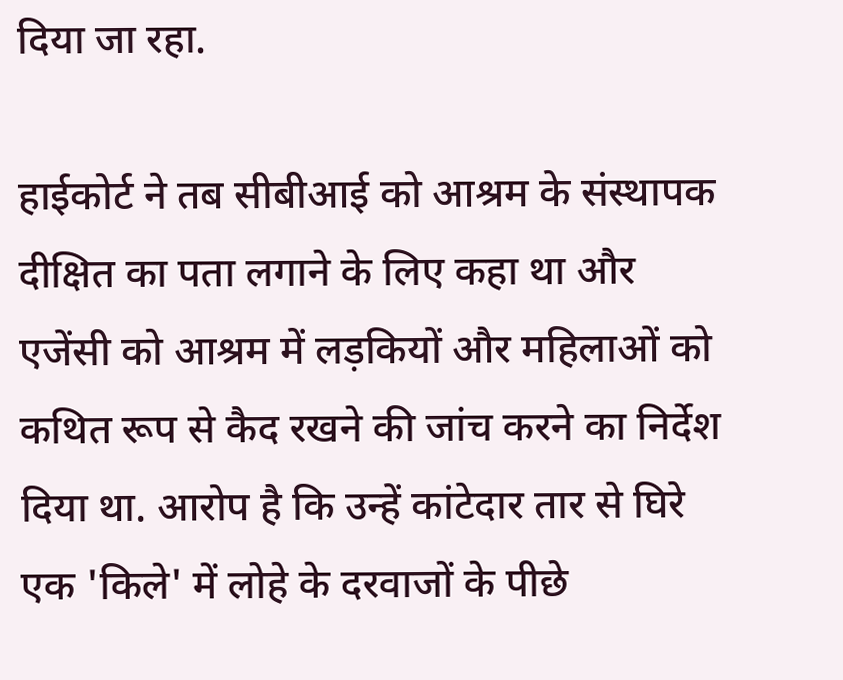दिया जा रहा.

हाईकोर्ट ने तब सीबीआई को आश्रम के संस्थापक दीक्षित का पता लगाने के लिए कहा था और एजेंसी को आश्रम में लड़कियों और महिलाओं को कथित रूप से कैद रखने की जांच करने का निर्देश दिया था. आरोप है कि उन्हें कांटेदार तार से घिरे एक 'किले' में लोहे के दरवाजों के पीछे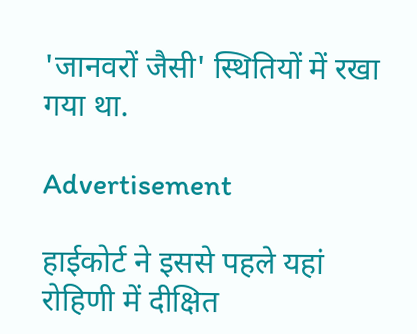'जानवरों जैसी' स्थितियों में रखा गया था.

Advertisement

हाईकोर्ट ने इससे पहले यहां रोहिणी में दीक्षित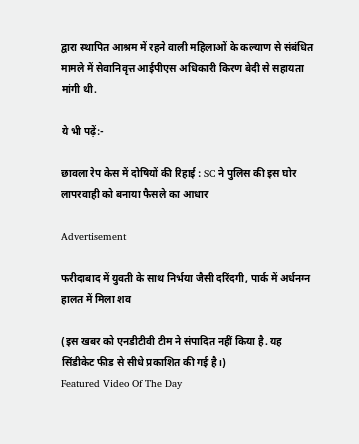द्वारा स्थापित आश्रम में रहने वाली महिलाओं के कल्याण से संबंधित मामले में सेवानिवृत्त आईपीएस अधिकारी किरण बेदी से सहायता मांगी थी.

ये भी पढ़ें:-

छावला रेप केस में दोषियों की रिहाई : SC ने पुलिस की इस घोर लापरवाही को बनाया फैसले का आधार

Advertisement

फरीदाबाद में युवती के साथ निर्भया जैसी दरिंदगी, पार्क में अर्धनग्न हालत में मिला शव

(इस खबर को एनडीटीवी टीम ने संपादित नहीं किया है. यह सिंडीकेट फीड से सीधे प्रकाशित की गई है।)
Featured Video Of The Day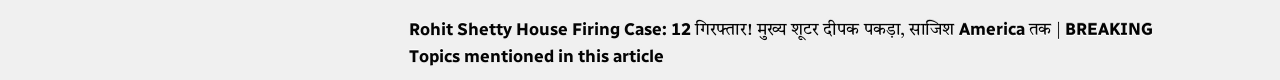Rohit Shetty House Firing Case: 12 गिरफ्तार! मुख्य शूटर दीपक पकड़ा, साजिश America तक | BREAKING
Topics mentioned in this article